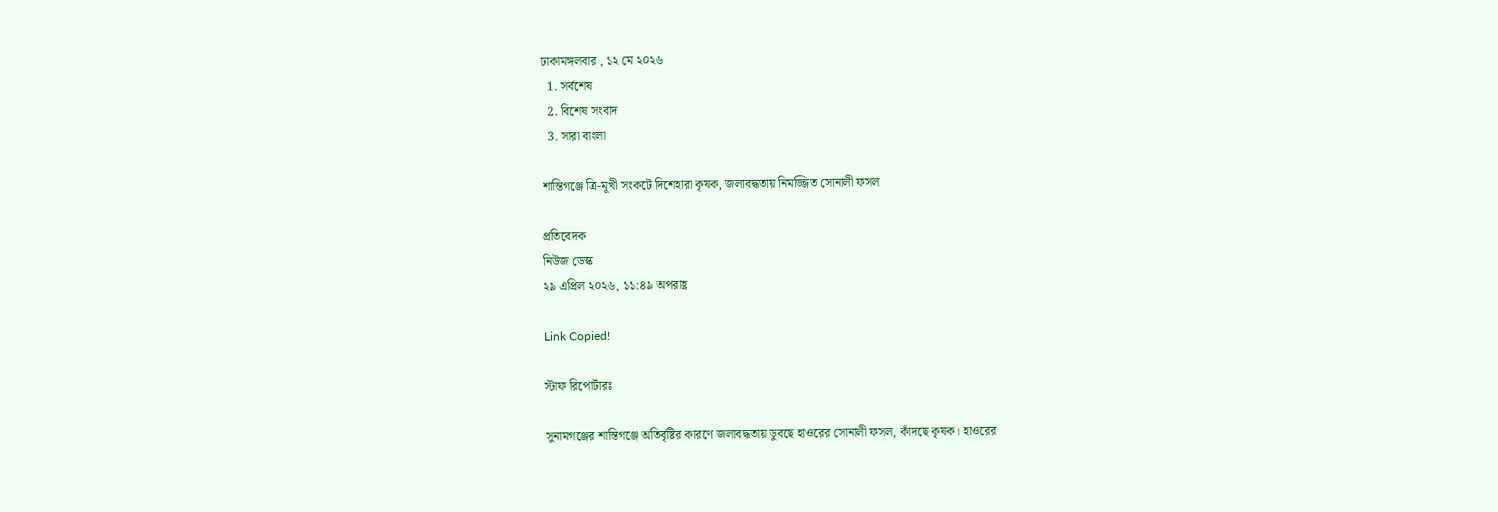ঢাকামঙ্গলবার , ১২ মে ২০২৬
  1. সর্বশেষ
  2. বিশেষ সংবাদ
  3. সারা বাংলা

শান্তিগঞ্জে ত্রি-মূখী সংকটে দিশেহারা কৃষক, জলাবদ্ধতায় নিমজ্জিত সোনালী ফসল

প্রতিবেদক
নিউজ ডেস্ক
২৯ এপ্রিল ২০২৬, ১১:৪৯ অপরাহ্ণ

Link Copied!

স্টাফ রিপোর্টারঃ

সুনামগঞ্জের শান্তিগঞ্জে অতিবৃষ্টির কারণে জলাবদ্ধতায় ডুবছে হাওরের সোনালী ফসল, কাঁদছে কৃষক। হাওরের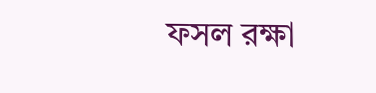ফসল রক্ষা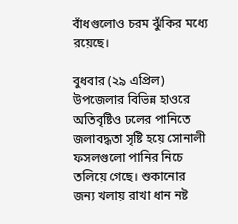বাঁধগুলোও চরম ঝুঁকির মধ্যে রয়েছে।

বুধবার (২৯ এপ্রিল) উপজেলার বিভিন্ন হাওরে অতিবৃষ্টিও ঢলের পানিতে জলাবদ্ধতা সৃষ্টি হয়ে সোনালী ফসলগুলো পানির নিচে তলিয়ে গেছে। শুকানোর জন্য খলায় রাখা ধান নষ্ট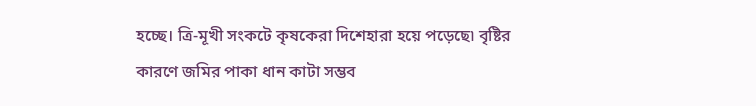হচ্ছে। ত্রি-মূখী সংকটে কৃষকেরা দিশেহারা হয়ে পড়েছে৷ বৃষ্টির কারণে জমির পাকা ধান কাটা সম্ভব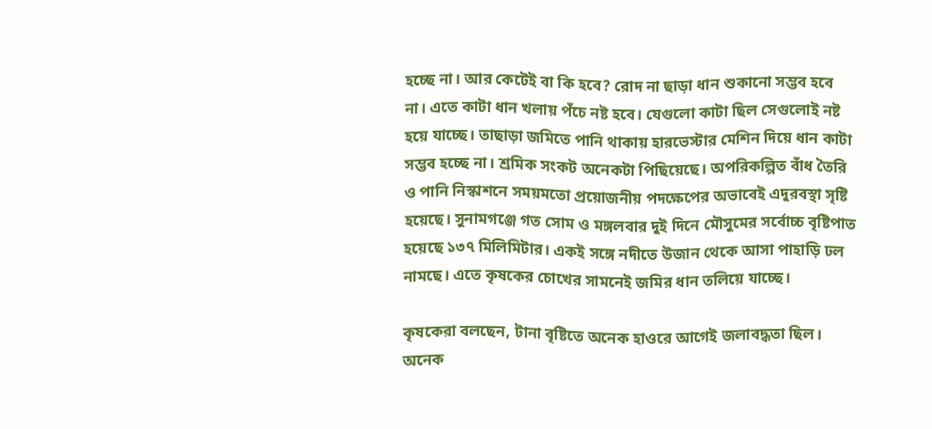হচ্ছে না। আর কেটেই বা কি হবে? রোদ না ছাড়া ধান শুকানো সম্ভব হবে না। এতে কাটা ধান খলায় পঁচে নষ্ট হবে। যেগুলো কাটা ছিল সেগুলোই নষ্ট হয়ে যাচ্ছে। তাছাড়া জমিতে পানি থাকায় হারভেস্টার মেশিন দিয়ে ধান কাটা সম্ভব হচ্ছে না। শ্রমিক সংকট অনেকটা পিছিয়েছে। অপরিকল্পিত বাঁধ তৈরি ও পানি নিস্কাশনে সময়মতো প্রয়োজনীয় পদক্ষেপের অভাবেই এদুরবস্থা সৃষ্টি হয়েছে। সুনামগঞ্জে গত সোম ও মঙ্গলবার দুই দিনে মৌসুমের সর্বোচ্চ বৃষ্টিপাত হয়েছে ১৩৭ মিলিমিটার। একই সঙ্গে নদীতে উজান থেকে আসা পাহাড়ি ঢল নামছে। এতে কৃষকের চোখের সামনেই জমির ধান তলিয়ে যাচ্ছে।

কৃষকেরা বলছেন, টানা বৃষ্টিতে অনেক হাওরে আগেই জলাবদ্ধতা ছিল। অনেক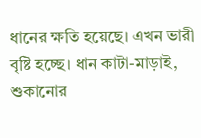ধানের ক্ষতি হয়েছে। এখন ভারী বৃষ্টি হচ্ছে। ধান কাটা-মাড়াই, শুকানোর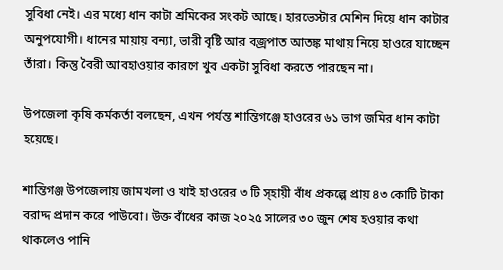সুবিধা নেই। এর মধ্যে ধান কাটা শ্রমিকের সংকট আছে। হারভেস্টার মেশিন দিয়ে ধান কাটার অনুপযোগী। ধানের মায়ায় বন্যা, ভারী বৃষ্টি আর বজ্রপাত আতঙ্ক মাথায় নিয়ে হাওরে যাচ্ছেন তাঁরা। কিন্তু বৈরী আবহাওয়ার কারণে খুব একটা সুবিধা করতে পারছেন না।

উপজেলা কৃষি কর্মকর্তা বলছেন, এখন পর্যন্ত শান্তিগঞ্জে হাওরের ৬১ ভাগ জমির ধান কাটা হয়েছে।

শান্তিগঞ্জ উপজেলায় জামখলা ও খাই হাওরের ৩ টি স্হায়ী বাঁধ প্রকল্পে প্রায় ৪৩ কোটি টাকা বরাদ্দ প্রদান করে পাউবো। উক্ত বাঁধের কাজ ২০২৫ সালের ৩০ জুন শেষ হওয়ার কথা থাকলেও পানি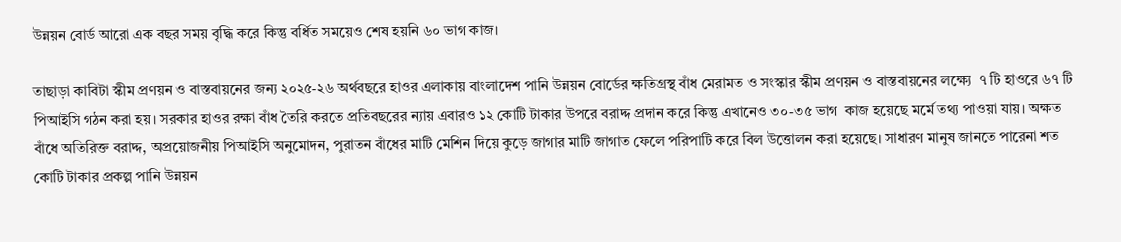উন্নয়ন বোর্ড আরো এক বছর সময় বৃদ্ধি করে কিন্তু বর্ধিত সময়েও শেষ হয়নি ৬০ ভাগ কাজ।

তাছাড়া কাবিটা স্কীম প্রণয়ন ও বাস্তবায়নের জন্য ২০২৫-২৬ অর্থবছরে হাওর এলাকায় বাংলাদেশ পানি উন্নয়ন বোর্ডের ক্ষতিগ্রস্থ বাঁধ মেরামত ও সংস্কার স্কীম প্রণয়ন ও বাস্তবায়নের লক্ষ্যে  ৭ টি হাওরে ৬৭ টি পিআইসি গঠন করা হয়। সরকার হাওর রক্ষা বাঁধ তৈরি করতে প্রতিবছরের ন্যায় এবারও ১২ কোটি টাকার উপরে বরাদ্দ প্রদান করে কিন্তু এখানেও ৩০-৩৫ ভাগ  কাজ হয়েছে মর্মে তথ্য পাওয়া যায়। অক্ষত বাঁধে অতিরিক্ত বরাদ্দ, অপ্রয়োজনীয় পিআইসি অনুমোদন, পুরাতন বাঁধের মাটি মেশিন দিয়ে কুড়ে জাগার মাটি জাগাত ফেলে পরিপাটি করে বিল উত্তোলন করা হয়েছে। সাধারণ মানুষ জানতে পারেনা শত কোটি টাকার প্রকল্প পানি উন্নয়ন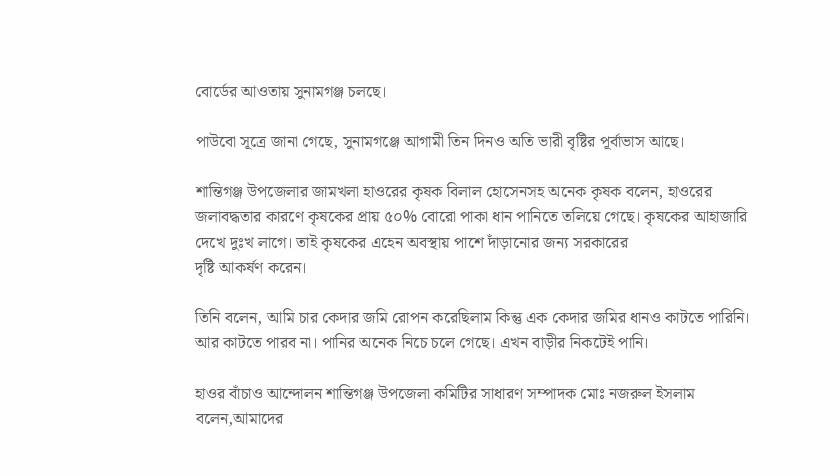বোর্ডের আওতায় সুনামগঞ্জ চলছে।

পাউবো সূত্রে জানা গেছে, সুনামগঞ্জে আগামী তিন দিনও অতি ভারী বৃষ্টির পূর্বাভাস আছে।

শান্তিগঞ্জ উপজেলার জামখলা হাওরের কৃষক বিলাল হোসেনসহ অনেক কৃষক বলেন, হাওরের জলাবদ্ধতার কারণে কৃষকের প্রায় ৫০% বোরো পাকা ধান পানিতে তলিয়ে গেছে। কৃষকের আহাজারি দেখে দুঃখ লাগে। তাই কৃষকের এহেন অবস্থায় পাশে দাঁড়ানোর জন্য সরকারের
দৃষ্টি আকর্ষণ করেন।

তিনি বলেন, আমি চার কেদার জমি রোপন করেছিলাম কিন্তু এক কেদার জমির ধানও কাটতে পারিনি। আর কাটতে পারব না। পানির অনেক নিচে চলে গেছে। এখন বাড়ীর নিকটেই পানি।

হাওর বাঁচাও আন্দোলন শান্তিগঞ্জ উপজেলা কমিটির সাধারণ সম্পাদক মোঃ নজরুল ইসলাম বলেন,আমাদের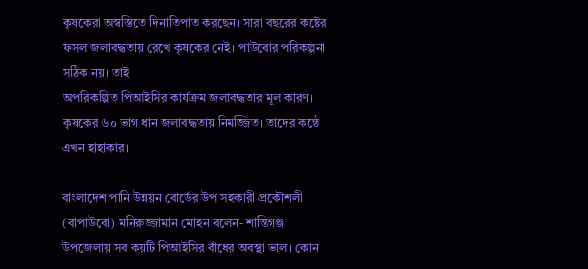কৃষকেরা অস্বস্তিতে দিনাতিপাত করছেন। সারা বছরের কষ্টের ফসল জলাবদ্ধতায় রেখে কৃষকের নেই। পাউবোর পরিকল্পনা সঠিক নয়। তাই
অপরিকল্পিত পিআইসির কার্যক্রম জলাবদ্ধতার মূল কারণ। কৃষকের ৬০ ভাগ ধান জলাবদ্ধতায় নিমজ্জিত। তাদের কন্ঠে এখন হাহাকার।

বাংলাদেশ পানি উন্নয়ন বোর্ডের উপ সহকারী প্রকৌশলী (বাপাউবো) মনিরুজ্জামান মোহন বলেন- শান্তিগঞ্জ উপজেলায় সব কয়টি পিআইসির বাঁধের অবস্থা ভাল। কোন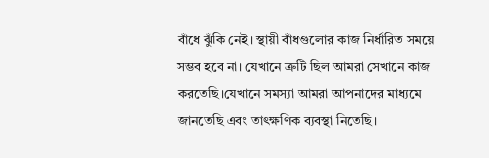বাঁধে ঝুঁকি নেই। স্থায়ী বাঁধগুলোর কাজ নির্ধারিত সময়ে সম্ভব হবে না। যেখানে ত্রুটি ছিল আমরা সেখানে কাজ করতেছি।যেখানে সমস্যা আমরা আপনাদের মাধ্যমে জানতেছি এবং তাৎক্ষণিক ব্যবস্থা নিতেছি।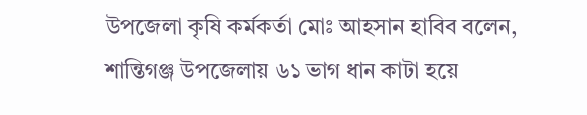উপজেলা কৃষি কর্মকর্তা মোঃ আহসান হাবিব বলেন, শান্তিগঞ্জ উপজেলায় ৬১ ভাগ ধান কাটা হয়ে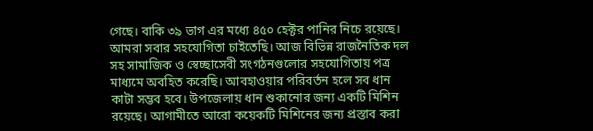গেছে। বাকি ৩৯ ভাগ এর মধ্যে ৪৫০ হেক্টর পানির নিচে রয়েছে। আমরা সবার সহযোগিতা চাইতেছি। আজ বিভিন্ন রাজনৈতিক দল সহ সামাজিক ও স্বেচ্ছাসেবী সংগঠনগুলোর সহযোগিতায় পত্র মাধ্যমে অবহিত করেছি। আবহাওয়ার পরিবর্তন হলে সব ধান কাটা সম্ভব হবে। উপজেলায় ধান শুকানোর জন্য একটি মিশিন রয়েছে। আগামীতে আরো কয়েকটি মিশিনের জন্য প্রস্তাব করা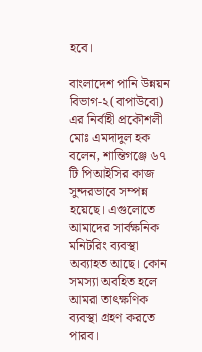হবে।

বাংলাদেশ পানি উন্নয়ন বিভাগ-২(বাপাউবো) এর নির্বাহী প্রকৌশলী মোঃ এমদাদুল হক বলেন, শান্তিগঞ্জে ৬৭ টি পিআইসির কাজ সুন্দরভাবে সম্পন্ন হয়েছে। এগুলোতে আমাদের সার্বক্ষনিক মনিটরিং ব্যবস্থা অব্যাহত আছে। কোন সমস্যা অবহিত হলে আমরা তাৎক্ষণিক ব্যবস্থা গ্রহণ করতে পারব।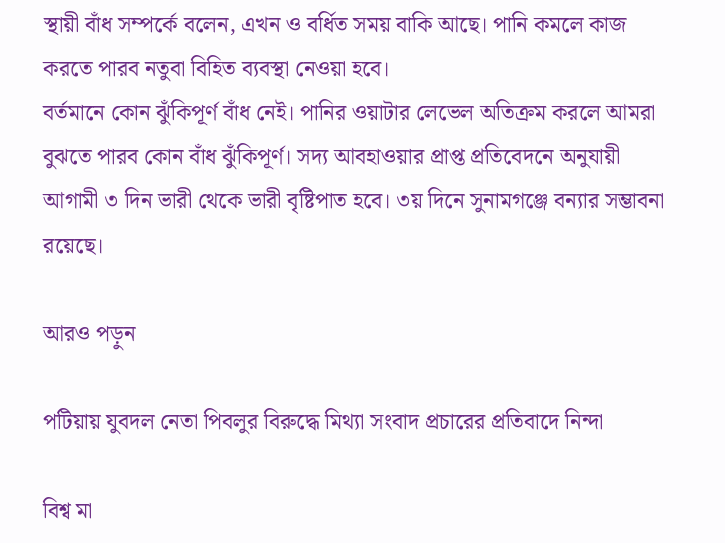স্থায়ী বাঁধ সম্পর্কে বলেন, এখন ও বর্ধিত সময় বাকি আছে। পানি কমলে কাজ করতে পারব নতুবা বিহিত ব্যবস্থা নেওয়া হবে।
বর্তমানে কোন ঝুঁকিপূর্ণ বাঁধ নেই। পানির ওয়াটার লেভেল অতিক্রম করলে আমরা বুঝতে পারব কোন বাঁধ ঝুঁকিপূর্ণ। সদ্য আবহাওয়ার প্রাপ্ত প্রতিবেদনে অনুযায়ী আগামী ৩ দিন ভারী থেকে ভারী বৃষ্টিপাত হবে। ৩য় দিনে সুনামগঞ্জে বন্যার সম্ভাবনা রয়েছে।

আরও পড়ুন

পটিয়ায় যুবদল নেতা পিবলুর বিরুদ্ধে মিথ্যা সংবাদ প্রচারের প্রতিবাদে নিন্দা

বিশ্ব মা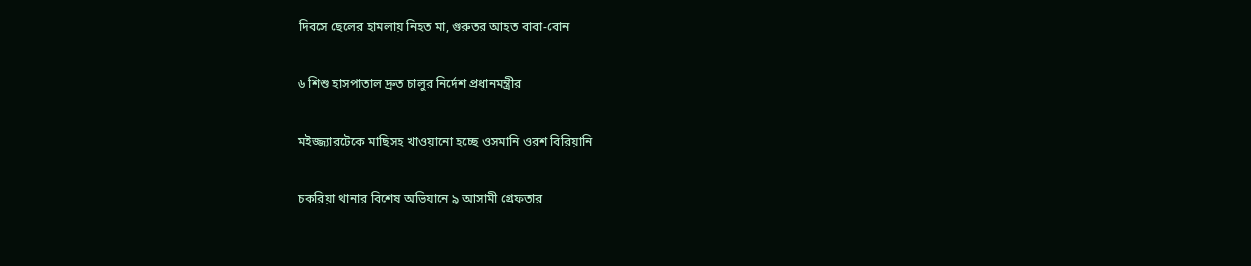দিবসে ছেলের হামলায় নিহত মা, গুরুতর আহত বাবা-বোন

৬ শিশু হাসপাতাল দ্রুত চালুর নির্দেশ প্রধানমন্ত্রীর

মইজ্জ্যারটেকে মাছিসহ খাওয়ানো হচ্ছে ওসমানি ওরশ বিরিয়ানি

চকরিয়া থানার বিশেষ অভিযানে ৯ আসামী গ্রেফতার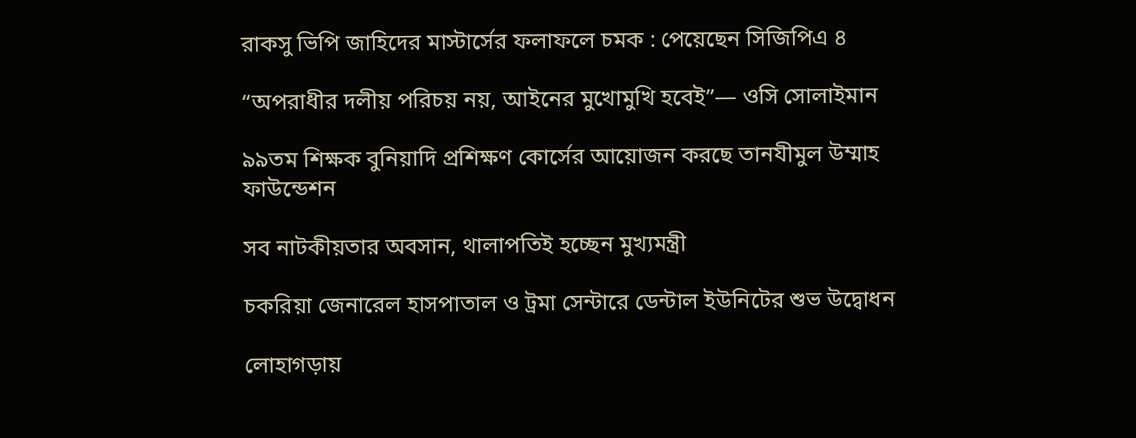রাকসু ভিপি জাহিদের মাস্টার্সের ফলাফলে চমক : পেয়েছেন সিজিপিএ ৪

“অপরাধীর দলীয় পরিচয় নয়, আইনের মুখোমুখি হবেই”— ওসি সোলাইমান

৯৯তম শিক্ষক বুনিয়াদি প্রশিক্ষণ কোর্সের আয়োজন করছে তানযীমুল উম্মাহ ফাউন্ডেশন

সব নাটকীয়তার অবসান, থালাপতিই হচ্ছেন মুখ্যমন্ত্রী

চকরিয়া জেনারেল হাসপাতাল ও ট্রমা সেন্টারে ডেন্টাল ইউনিটের শুভ উদ্বোধন

লোহাগড়ায়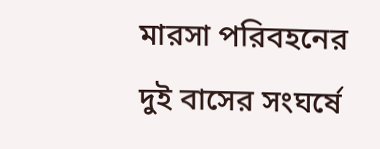মারসা পরিবহনের দুই বাসের সংঘর্ষে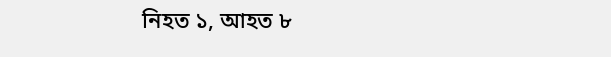নিহত ১, আহত ৮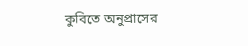কুবিতে অনুপ্রাসের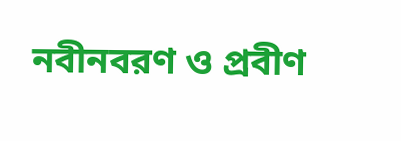নবীনবরণ ও প্রবীণ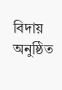বিদায় অনুষ্ঠিত